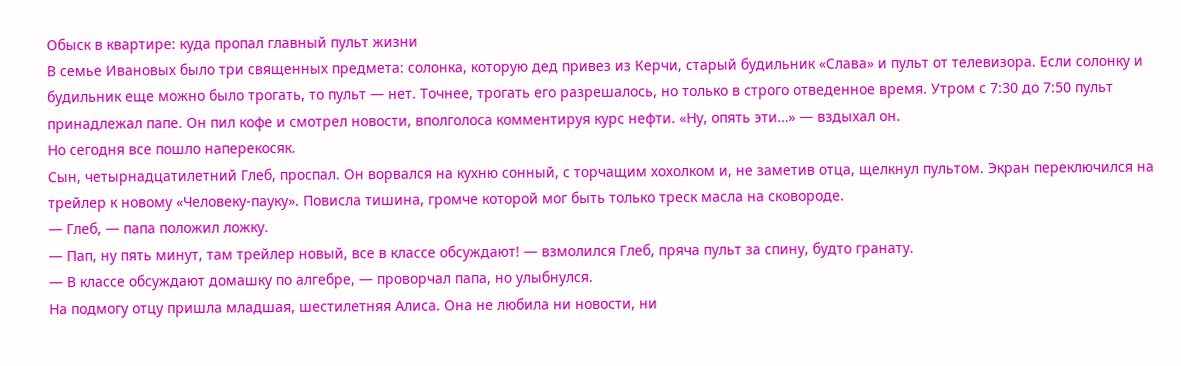Обыск в квартире: куда пропал главный пульт жизни
В семье Ивановых было три священных предмета: солонка, которую дед привез из Керчи, старый будильник «Слава» и пульт от телевизора. Если солонку и будильник еще можно было трогать, то пульт — нет. Точнее, трогать его разрешалось, но только в строго отведенное время. Утром с 7:30 до 7:50 пульт принадлежал папе. Он пил кофе и смотрел новости, вполголоса комментируя курс нефти. «Ну, опять эти…» — вздыхал он.
Но сегодня все пошло наперекосяк.
Сын, четырнадцатилетний Глеб, проспал. Он ворвался на кухню сонный, с торчащим хохолком и, не заметив отца, щелкнул пультом. Экран переключился на трейлер к новому «Человеку-пауку». Повисла тишина, громче которой мог быть только треск масла на сковороде.
— Глеб, — папа положил ложку.
— Пап, ну пять минут, там трейлер новый, все в классе обсуждают! — взмолился Глеб, пряча пульт за спину, будто гранату.
— В классе обсуждают домашку по алгебре, — проворчал папа, но улыбнулся.
На подмогу отцу пришла младшая, шестилетняя Алиса. Она не любила ни новости, ни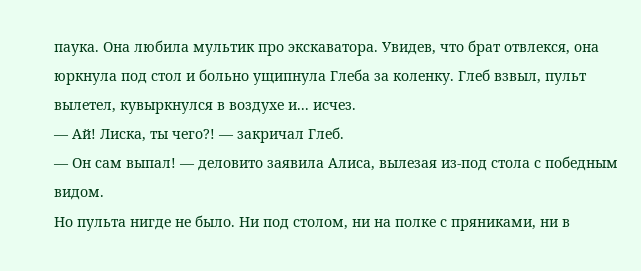паука. Она любила мультик про экскаватора. Увидев, что брат отвлекся, она юркнула под стол и больно ущипнула Глеба за коленку. Глеб взвыл, пульт вылетел, кувыркнулся в воздухе и... исчез.
— Ай! Лиска, ты чего?! — закричал Глеб.
— Он сам выпал! — деловито заявила Алиса, вылезая из-под стола с победным видом.
Но пульта нигде не было. Ни под столом, ни на полке с пряниками, ни в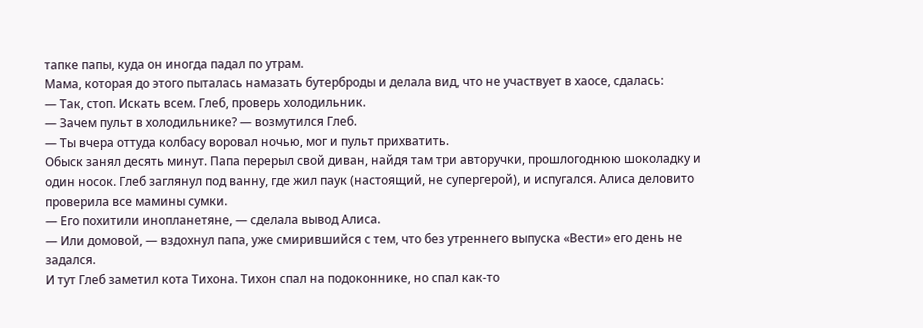тапке папы, куда он иногда падал по утрам.
Мама, которая до этого пыталась намазать бутерброды и делала вид, что не участвует в хаосе, сдалась:
— Так, стоп. Искать всем. Глеб, проверь холодильник.
— Зачем пульт в холодильнике? — возмутился Глеб.
— Ты вчера оттуда колбасу воровал ночью, мог и пульт прихватить.
Обыск занял десять минут. Папа перерыл свой диван, найдя там три авторучки, прошлогоднюю шоколадку и один носок. Глеб заглянул под ванну, где жил паук (настоящий, не супергерой), и испугался. Алиса деловито проверила все мамины сумки.
— Его похитили инопланетяне, — сделала вывод Алиса.
— Или домовой, — вздохнул папа, уже смирившийся с тем, что без утреннего выпуска «Вести» его день не задался.
И тут Глеб заметил кота Тихона. Тихон спал на подоконнике, но спал как-то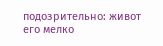подозрительно: живот его мелко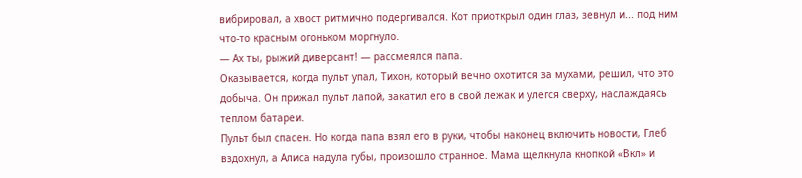вибрировал, а хвост ритмично подергивался. Кот приоткрыл один глаз, зевнул и... под ним что-то красным огоньком моргнуло.
— Ах ты, рыжий диверсант! — рассмеялся папа.
Оказывается, когда пульт упал, Тихон, который вечно охотится за мухами, решил, что это добыча. Он прижал пульт лапой, закатил его в свой лежак и улегся сверху, наслаждаясь теплом батареи.
Пульт был спасен. Но когда папа взял его в руки, чтобы наконец включить новости, Глеб вздохнул, а Алиса надула губы, произошло странное. Мама щелкнула кнопкой «Вкл» и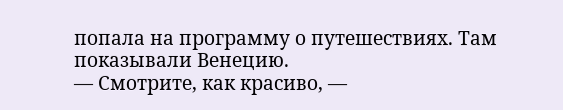попала на программу о путешествиях. Там показывали Венецию.
— Смотрите, как красиво, —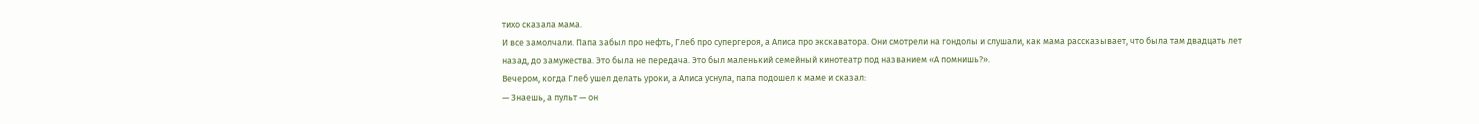тихо сказала мама.
И все замолчали. Папа забыл про нефть, Глеб про супергероя, а Алиса про экскаватора. Они смотрели на гондолы и слушали, как мама рассказывает, что была там двадцать лет назад, до замужества. Это была не передача. Это был маленький семейный кинотеатр под названием «А помнишь?».
Вечером, когда Глеб ушел делать уроки, а Алиса уснула, папа подошел к маме и сказал:
— Знаешь, а пульт — он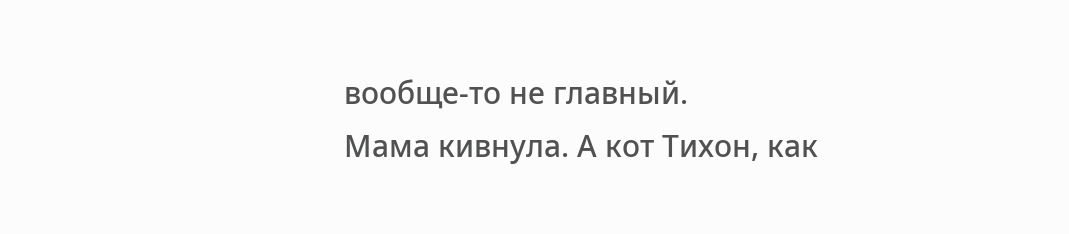вообще-то не главный.
Мама кивнула. А кот Тихон, как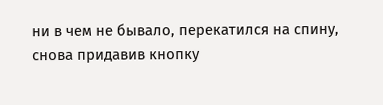ни в чем не бывало, перекатился на спину, снова придавив кнопку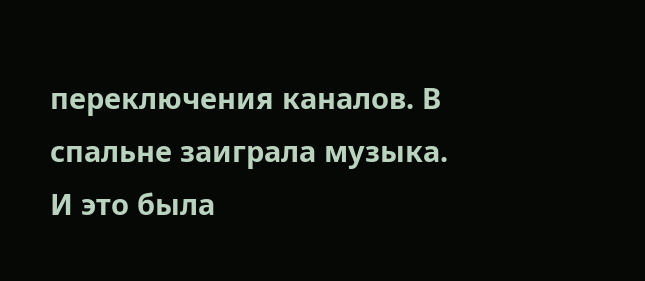переключения каналов. В спальне заиграла музыка. И это была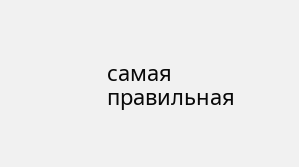самая правильная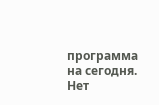программа на сегодня.
Нет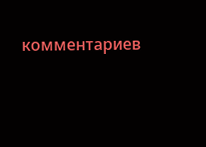комментариев